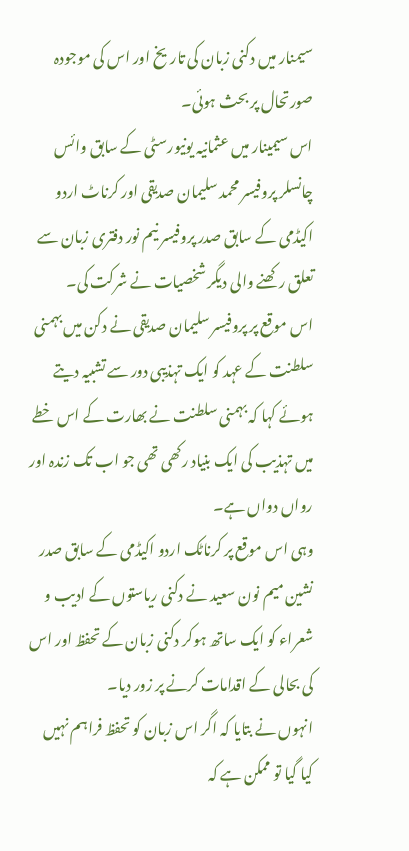سیمنار میں دکنی زبان کی تاریخ اور اس کی موجودہ صورتحال پر بحث ہوئی۔
اس سیمینار میں عثمانیہ یونیورسٹی کے سابق وائس چانسلر پروفیسر محمد سلیمان صدیقی اور کرناٹ اردو اکیڈمی کے سابق صدر پروفیسر نیم نور دفتری زبان سے تعلق رکھنے والی دیگر شخصیات نے شرکت کی۔
اس موقع پر پروفیسر سلیمان صدیقی نے دکن میں بہمنی سلطنت کے عہد کو ایک تہذیبی دور سے تشبیہ دیتے ہوئے کہا کہ بہمنی سلطنت نے بھارت کے اس خطے میں تہذیب کی ایک بنیاد رکھی تھی جو اب تک زندہ اور رواں دواں ہے۔
وہی اس موقع پر کرناٹک اردو اکیڈمی کے سابق صدر نشین میم نون سعید نے دکنی ریاستوں کے ادیب و شعراء کو ایک ساتھ ہوکر دکنی زبان کے تحفظ اور اس کی بحالی کے اقدامات کرنے پر زور دیا۔
انہوں نے بتایا کہ اگر اس زبان کو تحفظ فراہم نہیں کیا گیا تو ممکن ہے کہ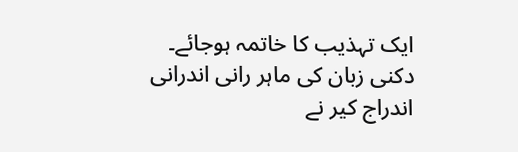ایک تہذیب کا خاتمہ ہوجائے۔
دکنی زبان کی ماہر رانی اندرانی اندراج کیر نے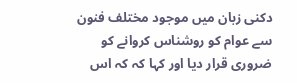دکنی زبان میں موجود مختلف فنون سے عوام کو روشناس کروانے کو ضروری قرار دیا اور کہا کہ کہ اس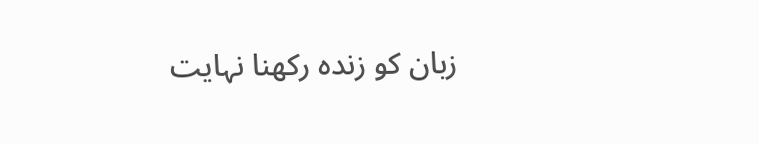زبان کو زندہ رکھنا نہایت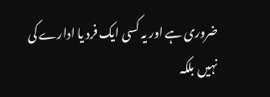ضروری ہے اور یہ کسی ایک فرد یا ادارے کی نہیں بلکہ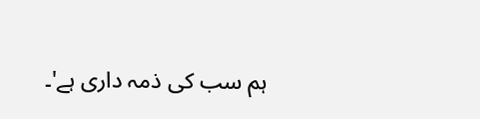ہم سب کی ذمہ داری ہے'۔